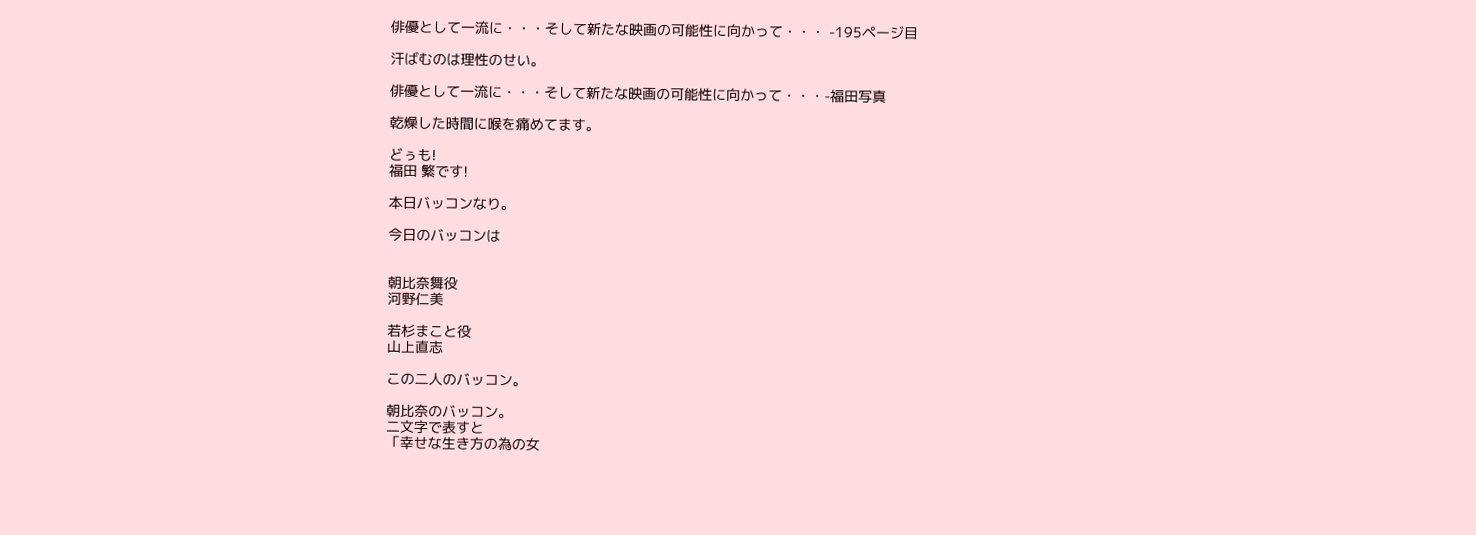俳優として一流に・・・そして新たな映画の可能性に向かって・・・ -195ページ目

汗ばむのは理性のせい。

俳優として一流に・・・そして新たな映画の可能性に向かって・・・-福田写真

乾燥した時間に喉を痛めてます。

どぅも!
福田 繁です!

本日バッコンなり。

今日のバッコンは


朝比奈舞役
河野仁美

若杉まこと役
山上直志

この二人のバッコン。

朝比奈のバッコン。
二文字で表すと
「幸せな生き方の為の女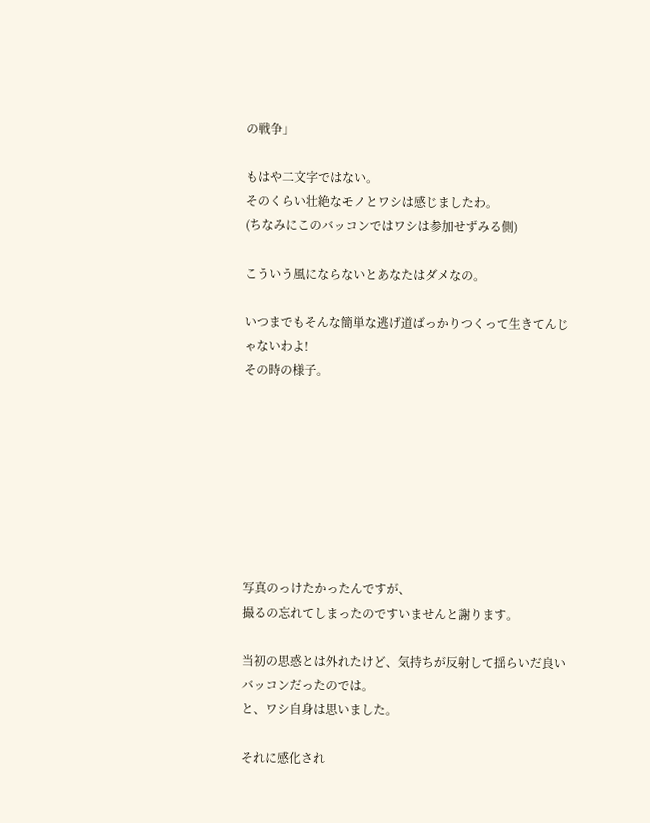の戦争」

もはや二文字ではない。
そのくらい壮絶なモノとワシは感じましたわ。
(ちなみにこのバッコンではワシは参加せずみる側)

こういう風にならないとあなたはダメなの。

いつまでもそんな簡単な逃げ道ばっかりつくって生きてんじゃないわよ!
その時の様子。








写真のっけたかったんですが、
撮るの忘れてしまったのですいませんと謝ります。

当初の思惑とは外れたけど、気持ちが反射して揺らいだ良いバッコンだったのでは。
と、ワシ自身は思いました。

それに感化され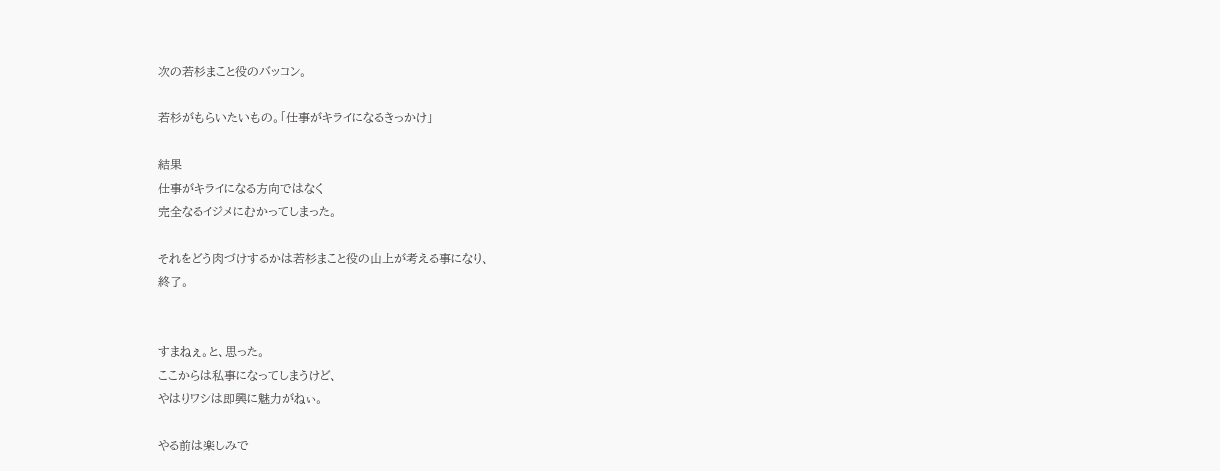次の若杉まこと役のバッコン。

若杉がもらいたいもの。「仕事がキライになるきっかけ」

結果
仕事がキライになる方向ではなく
完全なるイジメにむかってしまった。

それをどう肉づけするかは若杉まこと役の山上が考える事になり、
終了。


すまねぇ。と、思った。
ここからは私事になってしまうけど、
やはりワシは即興に魅力がねぃ。

やる前は楽しみで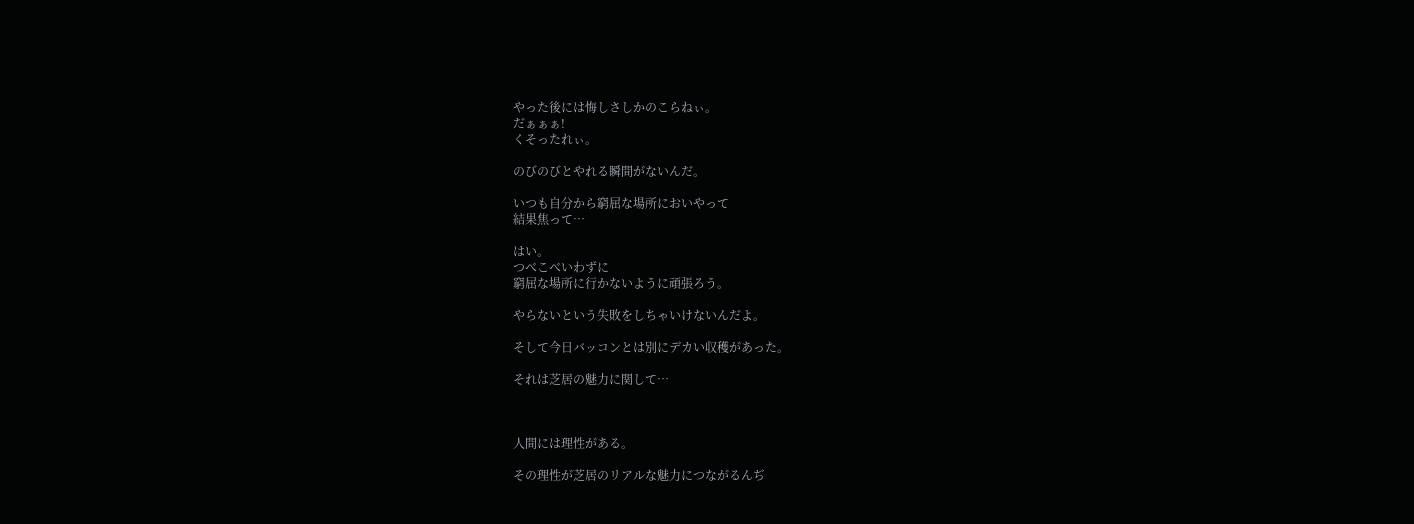やった後には悔しさしかのこらねぃ。
だぁぁぁ!
くそったれぃ。

のびのびとやれる瞬間がないんだ。

いつも自分から窮屈な場所においやって
結果焦って…

はい。
つべこべいわずに
窮屈な場所に行かないように頑張ろう。

やらないという失敗をしちゃいけないんだよ。

そして今日バッコンとは別にデカい収穫があった。

それは芝居の魅力に関して…



人間には理性がある。

その理性が芝居のリアルな魅力につながるんぢ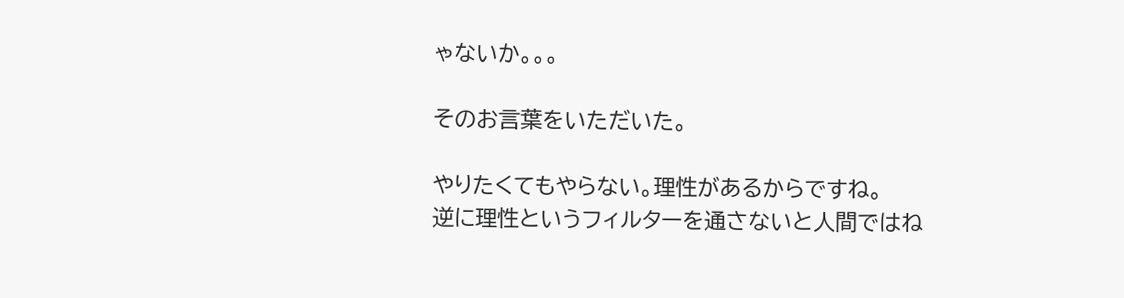ゃないか。。。

そのお言葉をいただいた。

やりたくてもやらない。理性があるからですね。
逆に理性というフィルターを通さないと人間ではね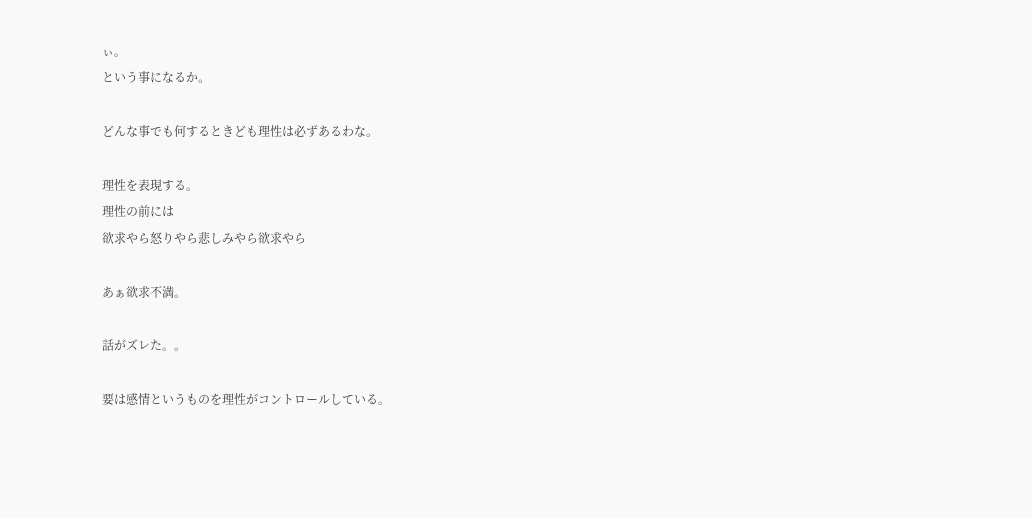ぃ。
という事になるか。

どんな事でも何するときども理性は必ずあるわな。

理性を表現する。
理性の前には
欲求やら怒りやら悲しみやら欲求やら

あぁ欲求不満。

話がズレた。。

要は感情というものを理性がコントロールしている。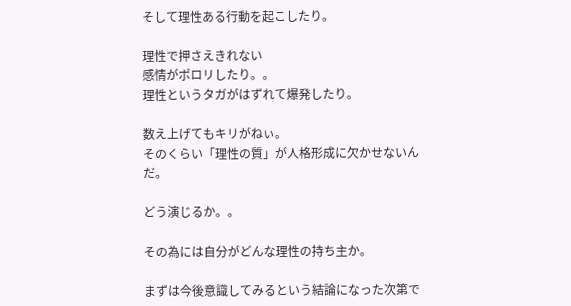そして理性ある行動を起こしたり。

理性で押さえきれない
感情がポロリしたり。。
理性というタガがはずれて爆発したり。

数え上げてもキリがねぃ。
そのくらい「理性の質」が人格形成に欠かせないんだ。

どう演じるか。。

その為には自分がどんな理性の持ち主か。

まずは今後意識してみるという結論になった次第で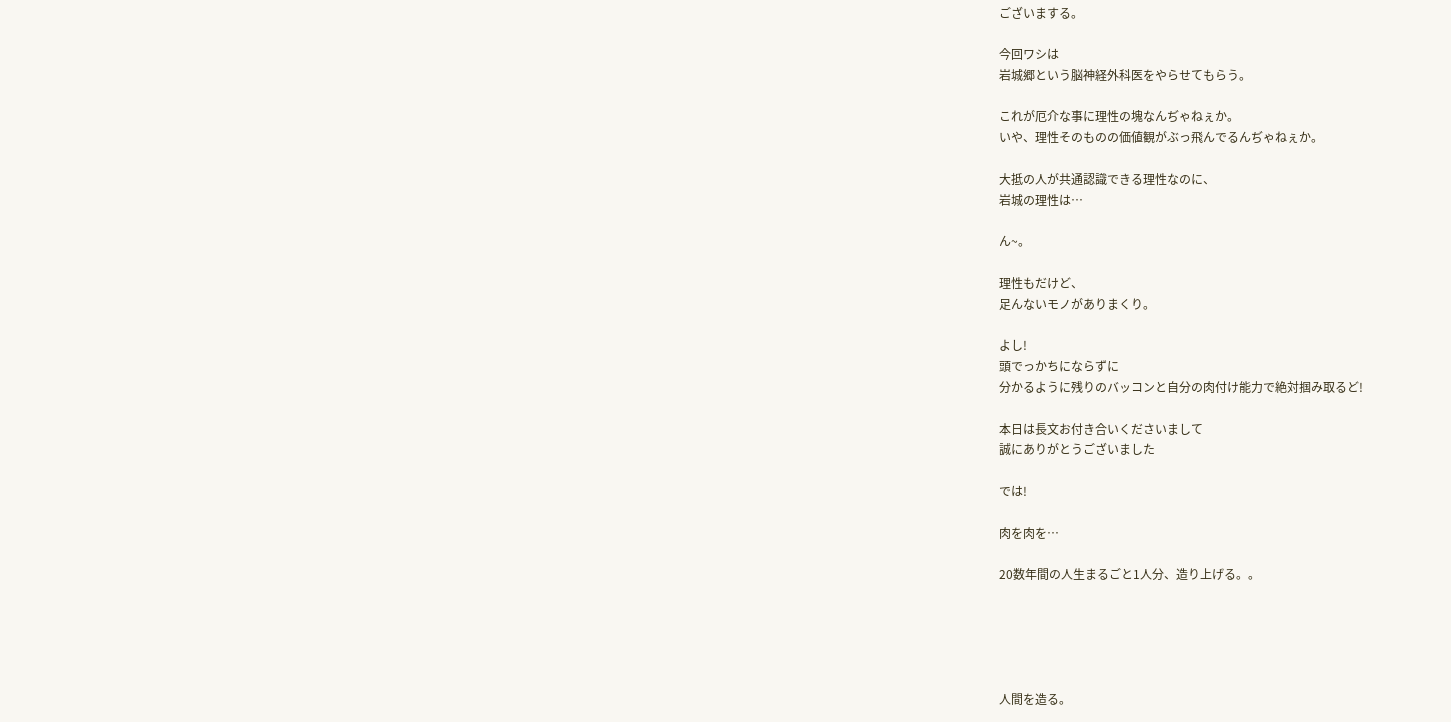ございまする。

今回ワシは
岩城郷という脳神経外科医をやらせてもらう。

これが厄介な事に理性の塊なんぢゃねぇか。
いや、理性そのものの価値観がぶっ飛んでるんぢゃねぇか。

大抵の人が共通認識できる理性なのに、
岩城の理性は…

ん~。

理性もだけど、
足んないモノがありまくり。

よし!
頭でっかちにならずに
分かるように残りのバッコンと自分の肉付け能力で絶対掴み取るど!

本日は長文お付き合いくださいまして
誠にありがとうございました

では!

肉を肉を…

20数年間の人生まるごと1人分、造り上げる。。





人間を造る。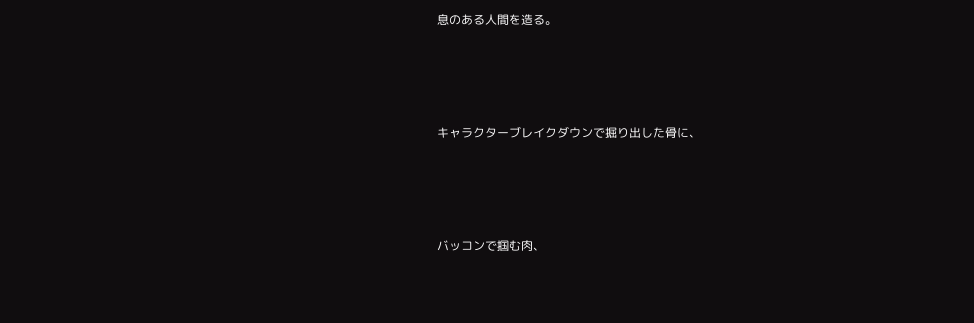息のある人間を造る。






キャラクターブレイクダウンで掘り出した骨に、






バッコンで掴む肉、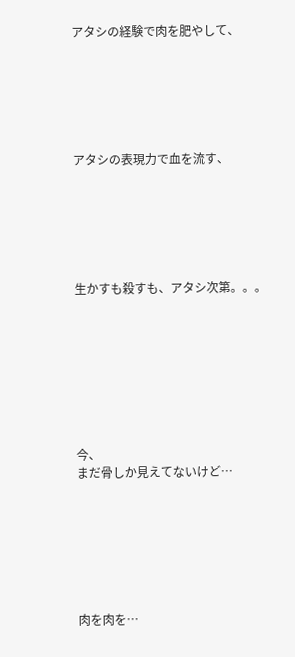アタシの経験で肉を肥やして、






アタシの表現力で血を流す、






生かすも殺すも、アタシ次第。。。








今、
まだ骨しか見えてないけど…







肉を肉を…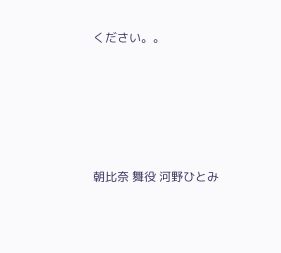ください。。







朝比奈 舞役 河野ひとみ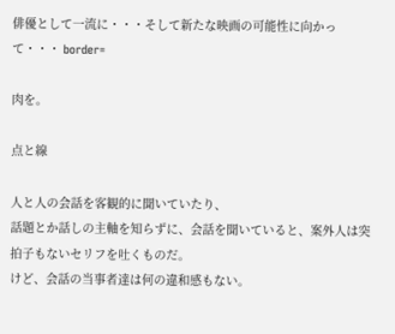俳優として一流に・・・そして新たな映画の可能性に向かって・・・ border=

肉を。

点と線

人と人の会話を客観的に聞いていたり、
話題とか話しの主軸を知らずに、会話を聞いていると、案外人は突拍子もないセリフを吐くものだ。
けど、会話の当事者達は何の違和感もない。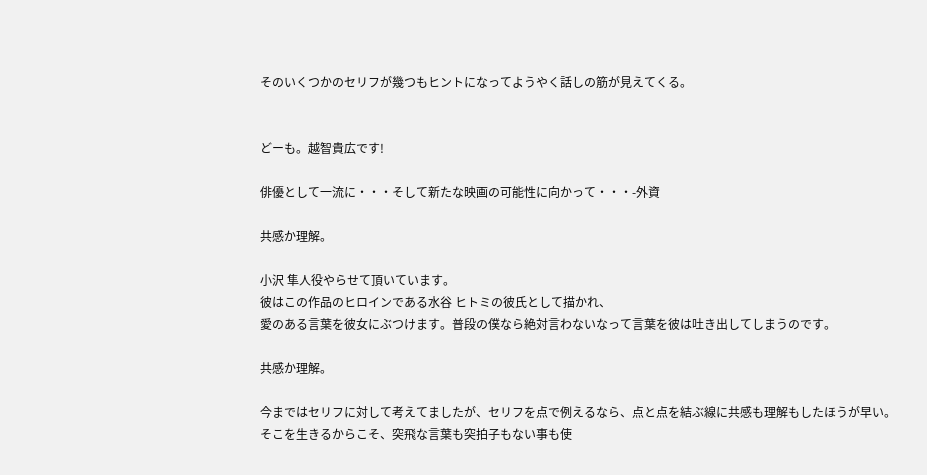そのいくつかのセリフが幾つもヒントになってようやく話しの筋が見えてくる。


どーも。越智貴広です!

俳優として一流に・・・そして新たな映画の可能性に向かって・・・-外資

共感か理解。

小沢 隼人役やらせて頂いています。
彼はこの作品のヒロインである水谷 ヒトミの彼氏として描かれ、
愛のある言葉を彼女にぶつけます。普段の僕なら絶対言わないなって言葉を彼は吐き出してしまうのです。

共感か理解。

今まではセリフに対して考えてましたが、セリフを点で例えるなら、点と点を結ぶ線に共感も理解もしたほうが早い。
そこを生きるからこそ、突飛な言葉も突拍子もない事も使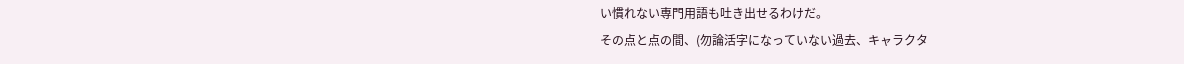い慣れない専門用語も吐き出せるわけだ。
その点と点の間、(勿論活字になっていない過去、キャラクタ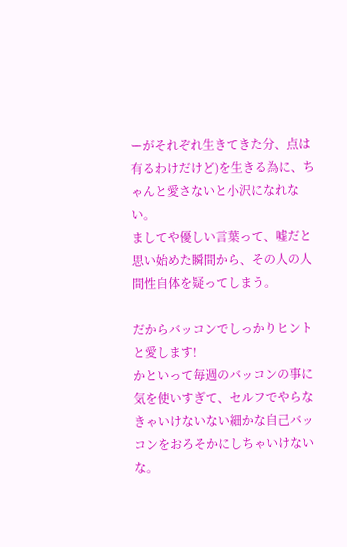ーがそれぞれ生きてきた分、点は有るわけだけど)を生きる為に、ちゃんと愛さないと小沢になれない。
ましてや優しい言葉って、嘘だと思い始めた瞬間から、その人の人間性自体を疑ってしまう。

だからバッコンでしっかりヒントと愛します!
かといって毎週のバッコンの事に気を使いすぎて、セルフでやらなきゃいけないない細かな自己バッコンをおろそかにしちゃいけないな。